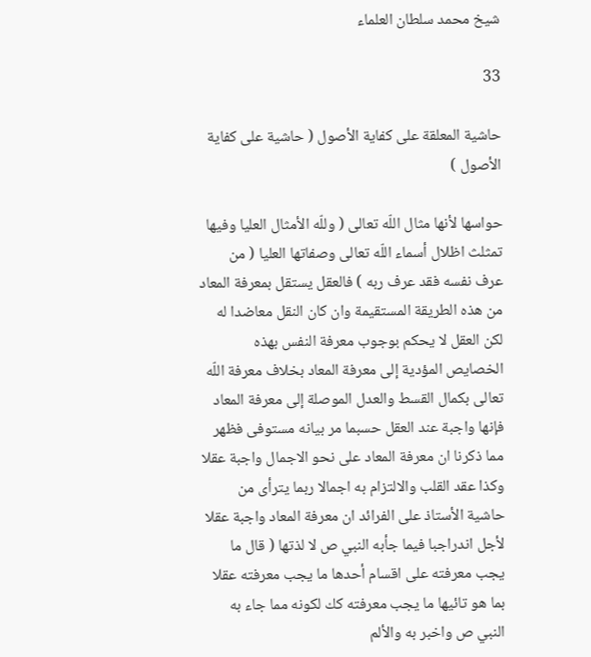شيخ محمد سلطان العلماء

33

حاشية المعلقة على كفاية الأصول ( حاشية على كفاية الأصول )

حواسها لأنها مثال اللّه تعالى ( وللّه الأمثال العليا وفيها تمثلث اظلال أسماء اللّه تعالى وصفاتها العليا ( من عرف نفسه فقد عرف ربه ) فالعقل يستقل بمعرفة المعاد من هذه الطريقة المستقيمة وان كان النقل معاضدا له لكن العقل لا يحكم بوجوب معرفة النفس بهذه الخصايص المؤدية إلى معرفة المعاد بخلاف معرفة اللّه تعالى بكمال القسط والعدل الموصلة إلى معرفة المعاد فإنها واجبة عند العقل حسبما مر بيانه مستوفى فظهر مما ذكرنا ان معرفة المعاد على نحو الاجمال واجبة عقلا وكذا عقد القلب والالتزام به اجمالا ربما يترأى من حاشية الأستاذ على الفرائد ان معرفة المعاد واجبة عقلا لأجل اندراجبا فيما جأبه النبي ص لا لذتها ( قال ما يجب معرفته على اقسام أحدها ما يجب معرفته عقلا بما هو تائيها ما يجب معرفته كك لكونه مما جاء به النبي ص واخبر به والألم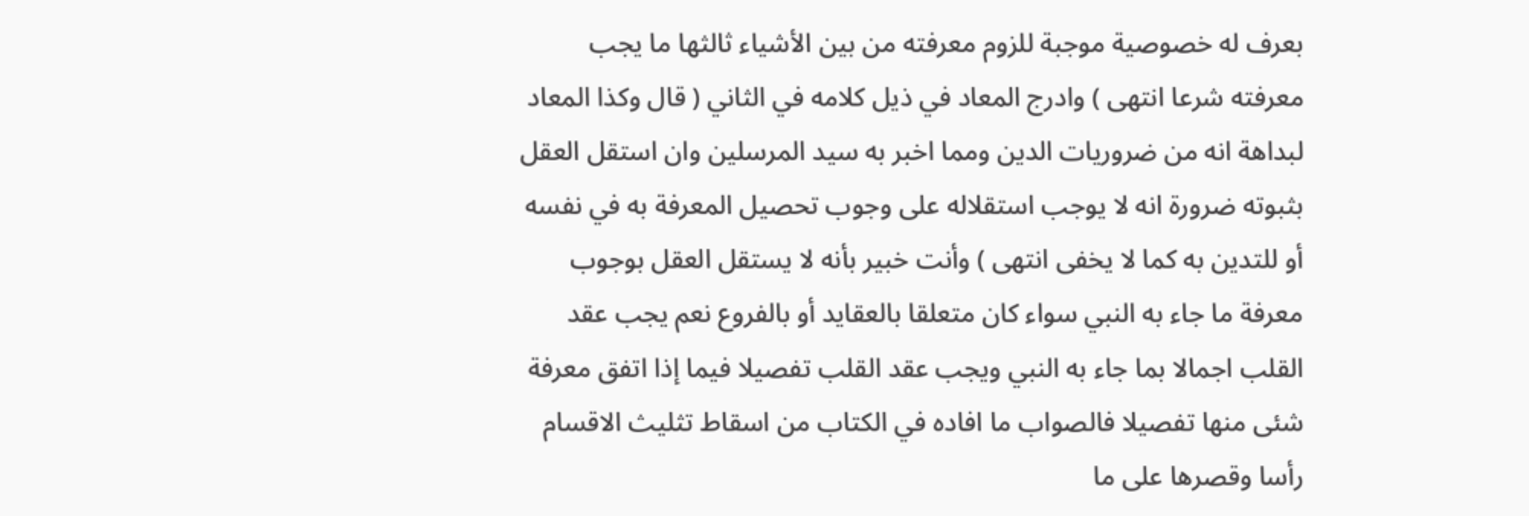بعرف له خصوصية موجبة للزوم معرفته من بين الأشياء ثالثها ما يجب معرفته شرعا انتهى ) وادرج المعاد في ذيل كلامه في الثاني ( قال وكذا المعاد لبداهة انه من ضروريات الدين ومما اخبر به سيد المرسلين وان استقل العقل بثبوته ضرورة انه لا يوجب استقلاله على وجوب تحصيل المعرفة به في نفسه أو للتدين به كما لا يخفى انتهى ) وأنت خبير بأنه لا يستقل العقل بوجوب معرفة ما جاء به النبي سواء كان متعلقا بالعقايد أو بالفروع نعم يجب عقد القلب اجمالا بما جاء به النبي ويجب عقد القلب تفصيلا فيما إذا اتفق معرفة شئى منها تفصيلا فالصواب ما افاده في الكتاب من اسقاط تثليث الاقسام رأسا وقصرها على ما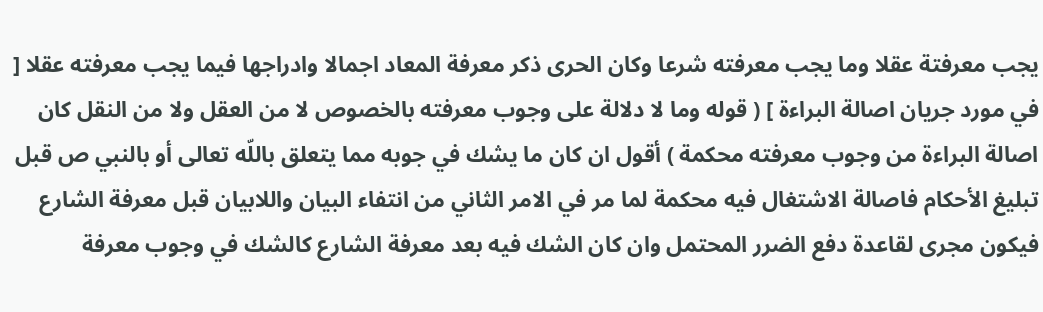يجب معرفتة عقلا وما يجب معرفته شرعا وكان الحرى ذكر معرفة المعاد اجمالا وادراجها فيما يجب معرفته عقلا [ في مورد جريان اصالة البراءة ] ( قوله وما لا دلالة على وجوب معرفته بالخصوص لا من العقل ولا من النقل كان اصالة البراءة من وجوب معرفته محكمة ) أقول ان كان ما يشك في جوبه مما يتعلق باللّه تعالى أو بالنبي ص قبل تبليغ الأحكام فاصالة الاشتغال فيه محكمة لما مر في الامر الثاني من انتفاء البيان واللابيان قبل معرفة الشارع فيكون مجرى لقاعدة دفع الضرر المحتمل وان كان الشك فيه بعد معرفة الشارع كالشك في وجوب معرفة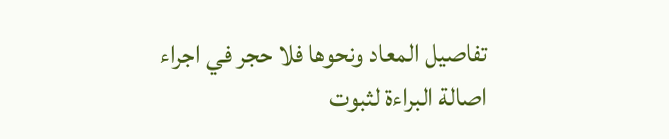تفاصيل المعاد ونحوها فلا حجر في اجراء اصالة البراءة لثبوت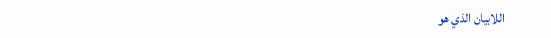اللابيان الذي هو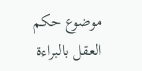موضوع حكم العقل بالبراءة